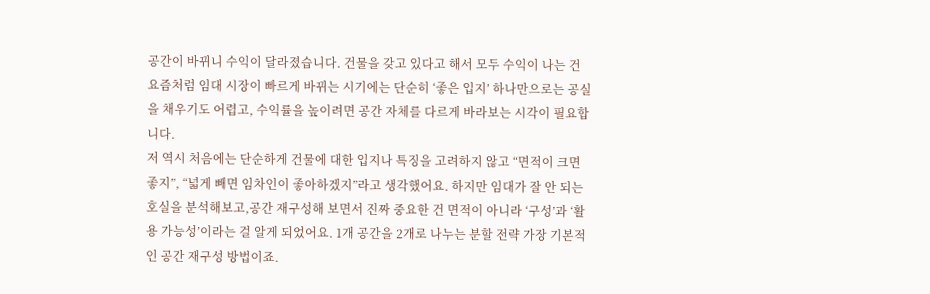공간이 바뀌니 수익이 달라졌습니다. 건물을 갖고 있다고 해서 모두 수익이 나는 건 요즘처럼 임대 시장이 빠르게 바뀌는 시기에는 단순히 ‘좋은 입지’ 하나만으로는 공실을 채우기도 어렵고, 수익률을 높이려면 공간 자체를 다르게 바라보는 시각이 필요합니다.
저 역시 처음에는 단순하게 건물에 대한 입지나 특징을 고려하지 않고 “면적이 크면 좋지”, “넓게 빼면 임차인이 좋아하겠지”라고 생각했어요. 하지만 임대가 잘 안 되는 호실을 분석해보고,공간 재구성해 보면서 진짜 중요한 건 면적이 아니라 ‘구성’과 ‘활용 가능성’이라는 걸 알게 되었어요. 1개 공간을 2개로 나누는 분할 전략 가장 기본적인 공간 재구성 방법이죠.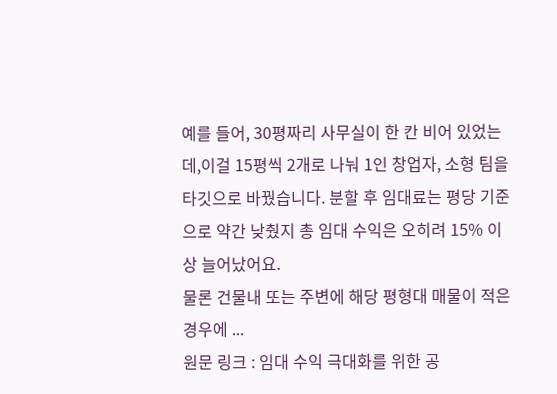예를 들어, 30평짜리 사무실이 한 칸 비어 있었는데,이걸 15평씩 2개로 나눠 1인 창업자, 소형 팀을 타깃으로 바꿨습니다. 분할 후 임대료는 평당 기준으로 약간 낮췄지 총 임대 수익은 오히려 15% 이상 늘어났어요.
물론 건물내 또는 주변에 해당 평형대 매물이 적은 경우에 ...
원문 링크 : 임대 수익 극대화를 위한 공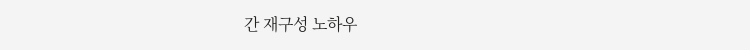간 재구성 노하우